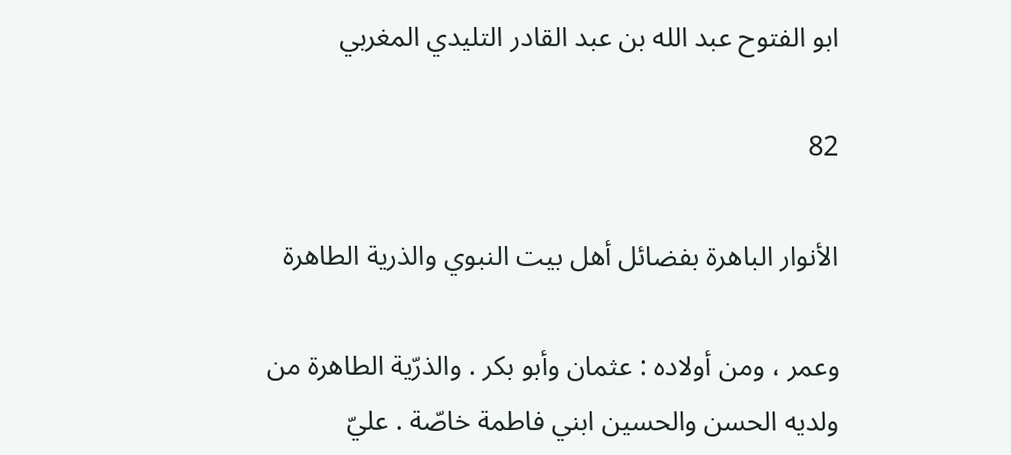ابو الفتوح عبد الله بن عبد القادر التليدي المغربي

82

الأنوار الباهرة بفضائل أهل بيت النبوي والذرية الطاهرة

وعمر ، ومن أولاده : عثمان وأبو بكر . والذرّية الطاهرة من ولديه الحسن والحسين ابني فاطمة خاصّة . عليّ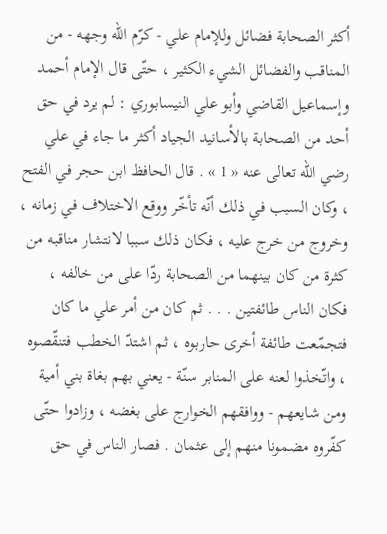أكثر الصحابة فضائل وللإمام علي - كرّم اللّه وجهه - من المناقب والفضائل الشيء الكثير ، حتّى قال الإمام أحمد وإسماعيل القاضي وأبو علي النيسابوري : لم يرد في حق أحد من الصحابة بالأسانيد الجياد أكثر ما جاء في علي رضي اللّه تعالى عنه « 1 » . قال الحافظ ابن حجر في الفتح ، وكان السبب في ذلك أنّه تأخّر ووقع الاختلاف في زمانه ، وخروج من خرج عليه ، فكان ذلك سببا لانتشار مناقبه من كثرة من كان بينهما من الصحابة ردّا على من خالفه ، فكان الناس طائفتين . . . ثم كان من أمر علي ما كان فتجمّعت طائفة أخرى حاربوه ، ثم اشتدّ الخطب فتنقّصوه ، واتّخذوا لعنه على المنابر سنّة - يعني بهم بغاة بني أمية ومن شايعهم - ووافقهم الخوارج على بغضه ، وزادوا حتّى كفّروه مضمونا منهم إلى عثمان . فصار الناس في حق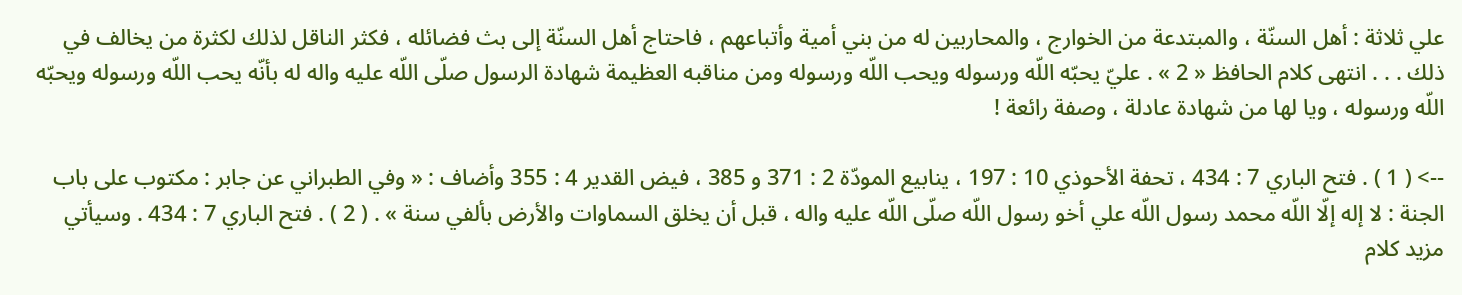علي ثلاثة : أهل السنّة ، والمبتدعة من الخوارج ، والمحاربين له من بني أمية وأتباعهم ، فاحتاج أهل السنّة إلى بث فضائله ، فكثر الناقل لذلك لكثرة من يخالف في ذلك . . . انتهى كلام الحافظ « 2 » . عليّ يحبّه اللّه ورسوله ويحب اللّه ورسوله ومن مناقبه العظيمة شهادة الرسول صلّى اللّه عليه واله له بأنّه يحب اللّه ورسوله ويحبّه اللّه ورسوله ، ويا لها من شهادة عادلة ، وصفة رائعة !

--> ( 1 ) . فتح الباري 7 : 434 ، تحفة الأحوذي 10 : 197 ، ينابيع المودّة 2 : 371 و 385 ، فيض القدير 4 : 355 وأضاف : « وفي الطبراني عن جابر : مكتوب على باب الجنة : لا إله إلّا اللّه محمد رسول اللّه علي أخو رسول اللّه صلّى اللّه عليه واله ، قبل أن يخلق السماوات والأرض بألفي سنة » . ( 2 ) . فتح الباري 7 : 434 . وسيأتي مزيد كلام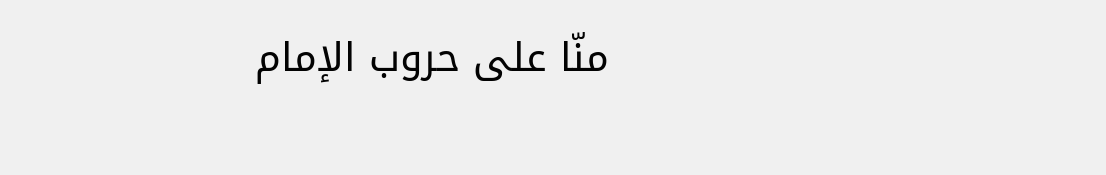منّا على حروب الإمام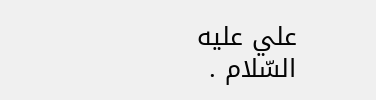علي عليه السّلام .